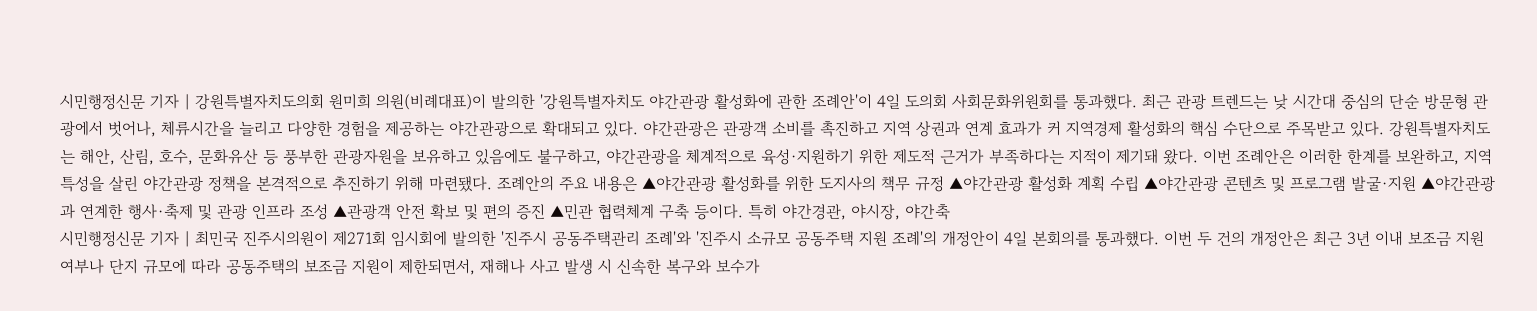시민행정신문 기자 | 강원특별자치도의회 원미희 의원(비례대표)이 발의한 '강원특별자치도 야간관광 활성화에 관한 조례안'이 4일 도의회 사회문화위원회를 통과했다. 최근 관광 트렌드는 낮 시간대 중심의 단순 방문형 관광에서 벗어나, 체류시간을 늘리고 다양한 경험을 제공하는 야간관광으로 확대되고 있다. 야간관광은 관광객 소비를 촉진하고 지역 상권과 연계 효과가 커 지역경제 활성화의 핵심 수단으로 주목받고 있다. 강원특별자치도는 해안, 산림, 호수, 문화유산 등 풍부한 관광자원을 보유하고 있음에도 불구하고, 야간관광을 체계적으로 육성·지원하기 위한 제도적 근거가 부족하다는 지적이 제기돼 왔다. 이번 조례안은 이러한 한계를 보완하고, 지역 특성을 살린 야간관광 정책을 본격적으로 추진하기 위해 마련됐다. 조례안의 주요 내용은 ▲야간관광 활성화를 위한 도지사의 책무 규정 ▲야간관광 활성화 계획 수립 ▲야간관광 콘텐츠 및 프로그램 발굴·지원 ▲야간관광과 연계한 행사·축제 및 관광 인프라 조성 ▲관광객 안전 확보 및 편의 증진 ▲민관 협력체계 구축 등이다. 특히 야간경관, 야시장, 야간축
시민행정신문 기자 | 최민국 진주시의원이 제271회 임시회에 발의한 '진주시 공동주택관리 조례'와 '진주시 소규모 공동주택 지원 조례'의 개정안이 4일 본회의를 통과했다. 이번 두 건의 개정안은 최근 3년 이내 보조금 지원 여부나 단지 규모에 따라 공동주택의 보조금 지원이 제한되면서, 재해나 사고 발생 시 신속한 복구와 보수가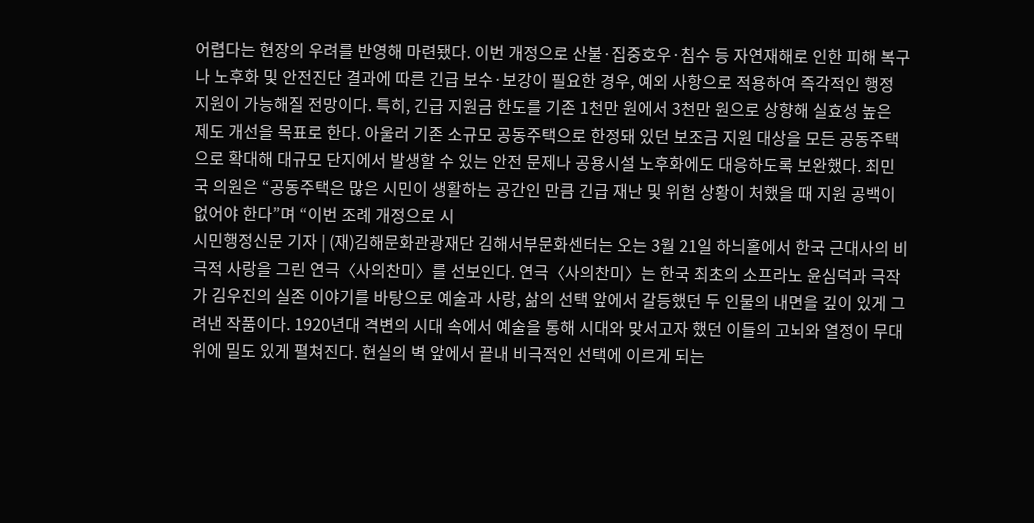어렵다는 현장의 우려를 반영해 마련됐다. 이번 개정으로 산불·집중호우·침수 등 자연재해로 인한 피해 복구나 노후화 및 안전진단 결과에 따른 긴급 보수·보강이 필요한 경우, 예외 사항으로 적용하여 즉각적인 행정 지원이 가능해질 전망이다. 특히, 긴급 지원금 한도를 기존 1천만 원에서 3천만 원으로 상향해 실효성 높은 제도 개선을 목표로 한다. 아울러 기존 소규모 공동주택으로 한정돼 있던 보조금 지원 대상을 모든 공동주택으로 확대해 대규모 단지에서 발생할 수 있는 안전 문제나 공용시설 노후화에도 대응하도록 보완했다. 최민국 의원은 “공동주택은 많은 시민이 생활하는 공간인 만큼 긴급 재난 및 위험 상황이 처했을 때 지원 공백이 없어야 한다”며 “이번 조례 개정으로 시
시민행정신문 기자 | (재)김해문화관광재단 김해서부문화센터는 오는 3월 21일 하늬홀에서 한국 근대사의 비극적 사랑을 그린 연극〈사의찬미〉를 선보인다. 연극〈사의찬미〉는 한국 최초의 소프라노 윤심덕과 극작가 김우진의 실존 이야기를 바탕으로 예술과 사랑, 삶의 선택 앞에서 갈등했던 두 인물의 내면을 깊이 있게 그려낸 작품이다. 1920년대 격변의 시대 속에서 예술을 통해 시대와 맞서고자 했던 이들의 고뇌와 열정이 무대 위에 밀도 있게 펼쳐진다. 현실의 벽 앞에서 끝내 비극적인 선택에 이르게 되는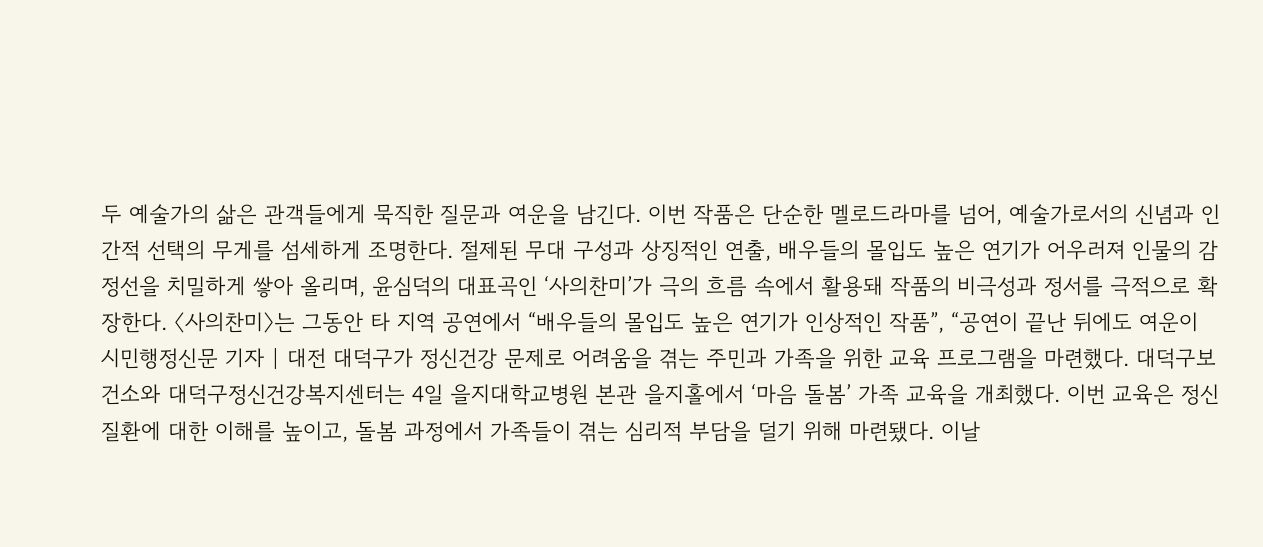두 예술가의 삶은 관객들에게 묵직한 질문과 여운을 남긴다. 이번 작품은 단순한 멜로드라마를 넘어, 예술가로서의 신념과 인간적 선택의 무게를 섬세하게 조명한다. 절제된 무대 구성과 상징적인 연출, 배우들의 몰입도 높은 연기가 어우러져 인물의 감정선을 치밀하게 쌓아 올리며, 윤심덕의 대표곡인 ‘사의찬미’가 극의 흐름 속에서 활용돼 작품의 비극성과 정서를 극적으로 확장한다. 〈사의찬미〉는 그동안 타 지역 공연에서 “배우들의 몰입도 높은 연기가 인상적인 작품”, “공연이 끝난 뒤에도 여운이
시민행정신문 기자 | 대전 대덕구가 정신건강 문제로 어려움을 겪는 주민과 가족을 위한 교육 프로그램을 마련했다. 대덕구보건소와 대덕구정신건강복지센터는 4일 을지대학교병원 본관 을지홀에서 ‘마음 돌봄’ 가족 교육을 개최했다. 이번 교육은 정신질환에 대한 이해를 높이고, 돌봄 과정에서 가족들이 겪는 심리적 부담을 덜기 위해 마련됐다. 이날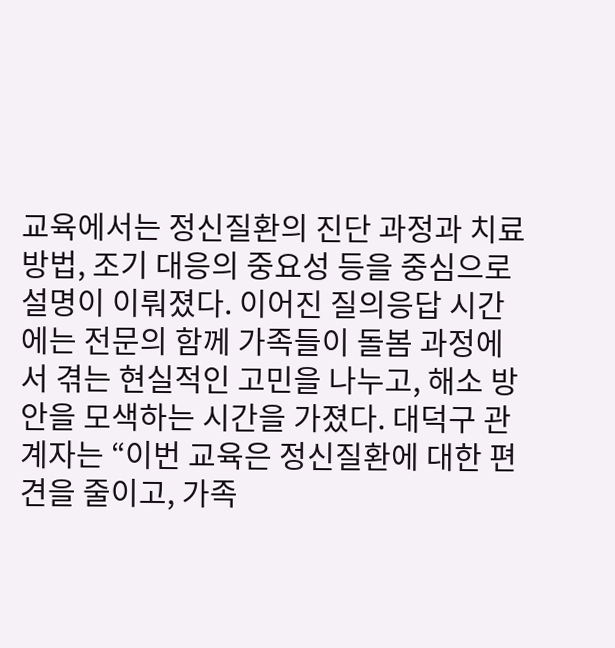교육에서는 정신질환의 진단 과정과 치료 방법, 조기 대응의 중요성 등을 중심으로 설명이 이뤄졌다. 이어진 질의응답 시간에는 전문의 함께 가족들이 돌봄 과정에서 겪는 현실적인 고민을 나누고, 해소 방안을 모색하는 시간을 가졌다. 대덕구 관계자는 “이번 교육은 정신질환에 대한 편견을 줄이고, 가족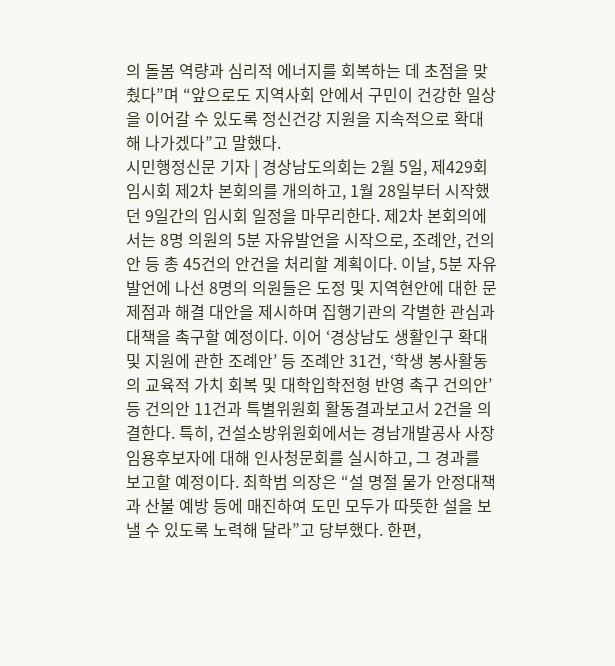의 돌봄 역량과 심리적 에너지를 회복하는 데 초점을 맞췄다”며 “앞으로도 지역사회 안에서 구민이 건강한 일상을 이어갈 수 있도록 정신건강 지원을 지속적으로 확대해 나가겠다”고 말했다.
시민행정신문 기자 | 경상남도의회는 2월 5일, 제429회 임시회 제2차 본회의를 개의하고, 1월 28일부터 시작했던 9일간의 임시회 일정을 마무리한다. 제2차 본회의에서는 8명 의원의 5분 자유발언을 시작으로, 조례안, 건의안 등 총 45건의 안건을 처리할 계획이다. 이날, 5분 자유발언에 나선 8명의 의원들은 도정 및 지역현안에 대한 문제점과 해결 대안을 제시하며 집행기관의 각별한 관심과 대책을 촉구할 예정이다. 이어 ‘경상남도 생활인구 확대 및 지원에 관한 조례안’ 등 조례안 31건, ‘학생 봉사활동의 교육적 가치 회복 및 대학입학전형 반영 촉구 건의안’ 등 건의안 11건과 특별위원회 활동결과보고서 2건을 의결한다. 특히, 건설소방위원회에서는 경남개발공사 사장 임용후보자에 대해 인사청문회를 실시하고, 그 경과를 보고할 예정이다. 최학범 의장은 “설 명절 물가 안정대책과 산불 예방 등에 매진하여 도민 모두가 따뜻한 설을 보낼 수 있도록 노력해 달라”고 당부했다. 한편,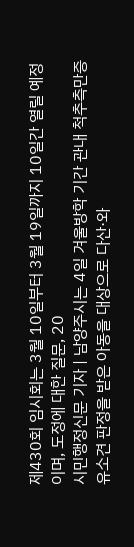제430회 임시회는 3월 10일부터 3월 19일까지 10일간 열릴 예정이며, 도정에 대한 질문, 20
시민행정신문 기자 | 남양주시는 4일 겨울방학 기간 관내 척추측만증 유소견 판정을 받은 아동을 대상으로 다산·와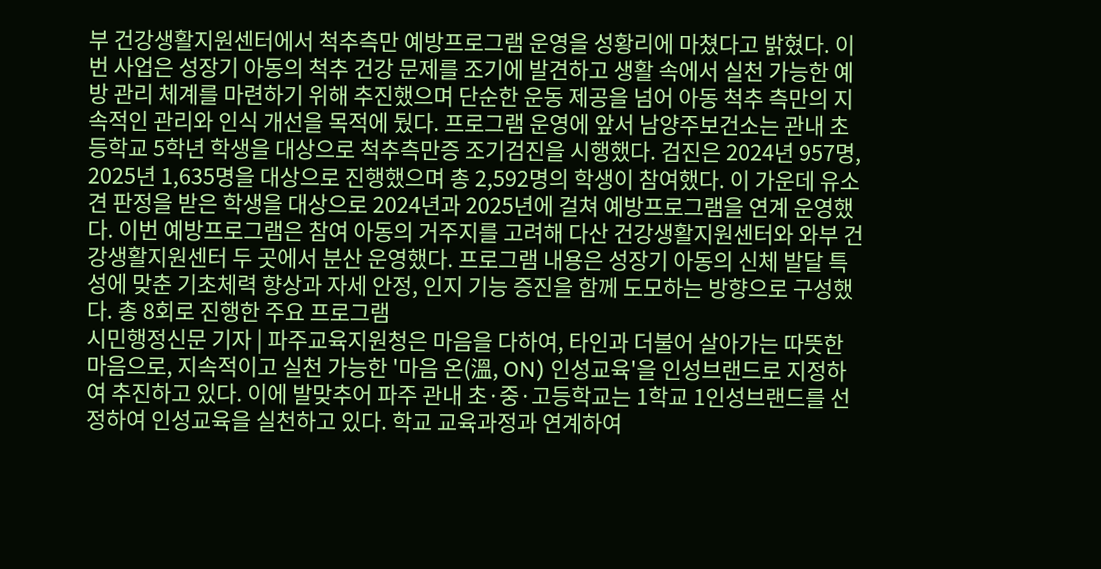부 건강생활지원센터에서 척추측만 예방프로그램 운영을 성황리에 마쳤다고 밝혔다. 이번 사업은 성장기 아동의 척추 건강 문제를 조기에 발견하고 생활 속에서 실천 가능한 예방 관리 체계를 마련하기 위해 추진했으며 단순한 운동 제공을 넘어 아동 척추 측만의 지속적인 관리와 인식 개선을 목적에 뒀다. 프로그램 운영에 앞서 남양주보건소는 관내 초등학교 5학년 학생을 대상으로 척추측만증 조기검진을 시행했다. 검진은 2024년 957명, 2025년 1,635명을 대상으로 진행했으며 총 2,592명의 학생이 참여했다. 이 가운데 유소견 판정을 받은 학생을 대상으로 2024년과 2025년에 걸쳐 예방프로그램을 연계 운영했다. 이번 예방프로그램은 참여 아동의 거주지를 고려해 다산 건강생활지원센터와 와부 건강생활지원센터 두 곳에서 분산 운영했다. 프로그램 내용은 성장기 아동의 신체 발달 특성에 맞춘 기초체력 향상과 자세 안정, 인지 기능 증진을 함께 도모하는 방향으로 구성했다. 총 8회로 진행한 주요 프로그램
시민행정신문 기자 | 파주교육지원청은 마음을 다하여, 타인과 더불어 살아가는 따뜻한 마음으로, 지속적이고 실천 가능한 '마음 온(溫, ON) 인성교육'을 인성브랜드로 지정하여 추진하고 있다. 이에 발맞추어 파주 관내 초·중·고등학교는 1학교 1인성브랜드를 선정하여 인성교육을 실천하고 있다. 학교 교육과정과 연계하여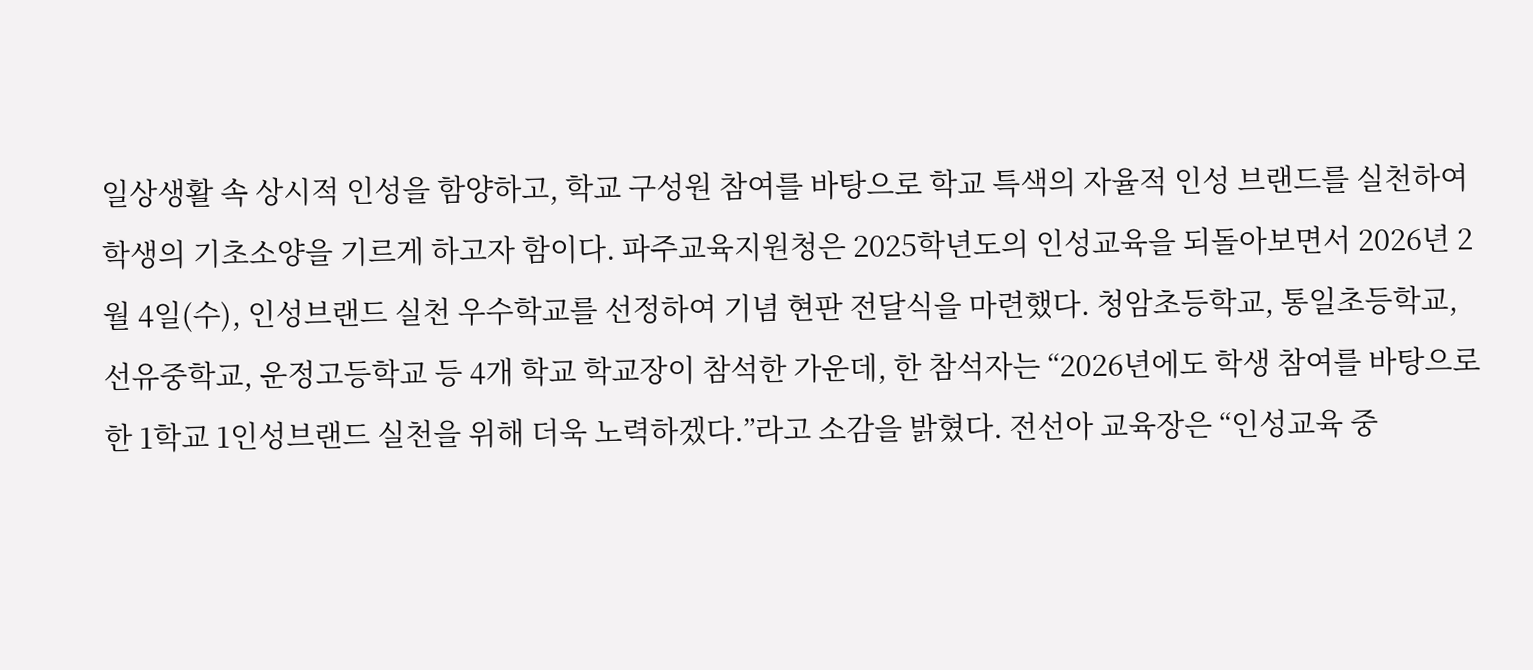일상생활 속 상시적 인성을 함양하고, 학교 구성원 참여를 바탕으로 학교 특색의 자율적 인성 브랜드를 실천하여 학생의 기초소양을 기르게 하고자 함이다. 파주교육지원청은 2025학년도의 인성교육을 되돌아보면서 2026년 2월 4일(수), 인성브랜드 실천 우수학교를 선정하여 기념 현판 전달식을 마련했다. 청암초등학교, 통일초등학교, 선유중학교, 운정고등학교 등 4개 학교 학교장이 참석한 가운데, 한 참석자는 “2026년에도 학생 참여를 바탕으로 한 1학교 1인성브랜드 실천을 위해 더욱 노력하겠다.”라고 소감을 밝혔다. 전선아 교육장은 “인성교육 중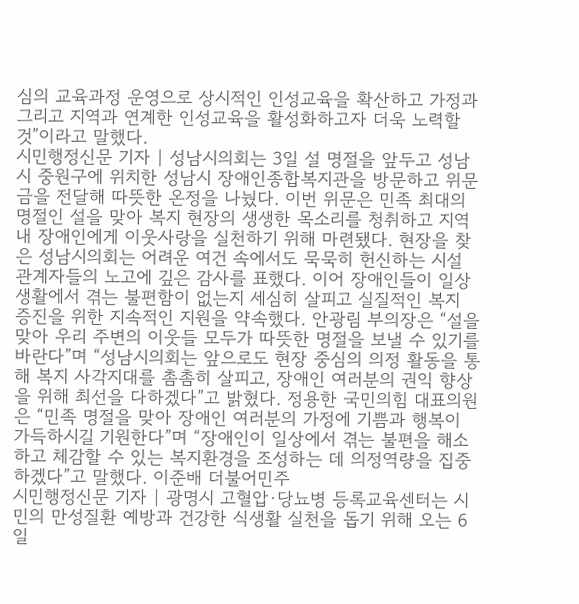심의 교육과정 운영으로 상시적인 인성교육을 확산하고 가정과 그리고 지역과 연계한 인성교육을 활성화하고자 더욱 노력할 것”이라고 말했다.
시민행정신문 기자 | 성남시의회는 3일 설 명절을 앞두고 성남시 중원구에 위치한 성남시 장애인종합복지관을 방문하고 위문금을 전달해 따뜻한 온정을 나눴다. 이번 위문은 민족 최대의 명절인 설을 맞아 복지 현장의 생생한 목소리를 청취하고 지역 내 장애인에게 이웃사랑을 실천하기 위해 마련됐다. 현장을 찾은 성남시의회는 어려운 여건 속에서도 묵묵히 헌신하는 시설 관계자들의 노고에 깊은 감사를 표했다. 이어 장애인들이 일상생활에서 겪는 불편함이 없는지 세심히 살피고 실질적인 복지 증진을 위한 지속적인 지원을 약속했다. 안광림 부의장은 “설을 맞아 우리 주변의 이웃들 모두가 따뜻한 명절을 보낼 수 있기를 바란다”며 “성남시의회는 앞으로도 현장 중심의 의정 활동을 통해 복지 사각지대를 촘촘히 살피고, 장애인 여러분의 권익 향상을 위해 최선을 다하겠다”고 밝혔다. 정용한 국민의힘 대표의원은 “민족 명절을 맞아 장애인 여러분의 가정에 기쁨과 행복이 가득하시길 기원한다”며 “장애인이 일상에서 겪는 불편을 해소하고 체감할 수 있는 복지환경을 조성하는 데 의정역량을 집중하겠다”고 말했다. 이준배 더불어민주
시민행정신문 기자 | 광명시 고혈압·당뇨병 등록교육센터는 시민의 만성질환 예방과 건강한 식생활 실천을 돕기 위해 오는 6일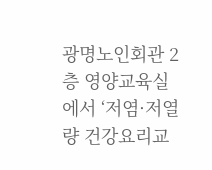광명노인회관 2층 영양교육실에서 ‘저염·저열량 건강요리교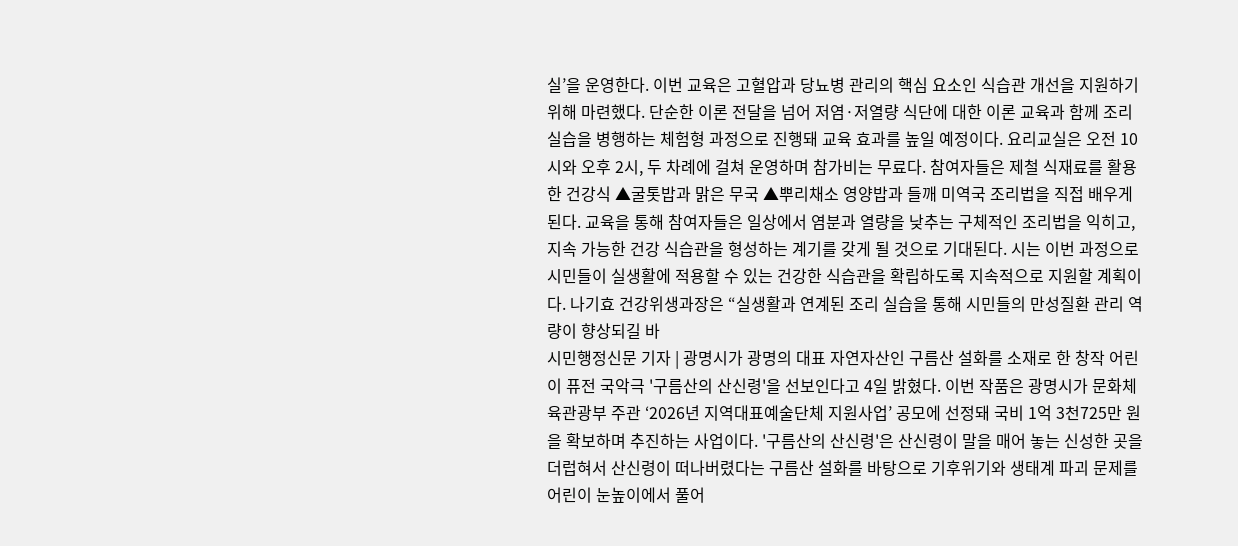실’을 운영한다. 이번 교육은 고혈압과 당뇨병 관리의 핵심 요소인 식습관 개선을 지원하기 위해 마련했다. 단순한 이론 전달을 넘어 저염·저열량 식단에 대한 이론 교육과 함께 조리 실습을 병행하는 체험형 과정으로 진행돼 교육 효과를 높일 예정이다. 요리교실은 오전 10시와 오후 2시, 두 차례에 걸쳐 운영하며 참가비는 무료다. 참여자들은 제철 식재료를 활용한 건강식 ▲굴톳밥과 맑은 무국 ▲뿌리채소 영양밥과 들깨 미역국 조리법을 직접 배우게 된다. 교육을 통해 참여자들은 일상에서 염분과 열량을 낮추는 구체적인 조리법을 익히고, 지속 가능한 건강 식습관을 형성하는 계기를 갖게 될 것으로 기대된다. 시는 이번 과정으로 시민들이 실생활에 적용할 수 있는 건강한 식습관을 확립하도록 지속적으로 지원할 계획이다. 나기효 건강위생과장은 “실생활과 연계된 조리 실습을 통해 시민들의 만성질환 관리 역량이 향상되길 바
시민행정신문 기자 | 광명시가 광명의 대표 자연자산인 구름산 설화를 소재로 한 창작 어린이 퓨전 국악극 '구름산의 산신령'을 선보인다고 4일 밝혔다. 이번 작품은 광명시가 문화체육관광부 주관 ‘2026년 지역대표예술단체 지원사업’ 공모에 선정돼 국비 1억 3천725만 원을 확보하며 추진하는 사업이다. '구름산의 산신령'은 산신령이 말을 매어 놓는 신성한 곳을 더럽혀서 산신령이 떠나버렸다는 구름산 설화를 바탕으로 기후위기와 생태계 파괴 문제를 어린이 눈높이에서 풀어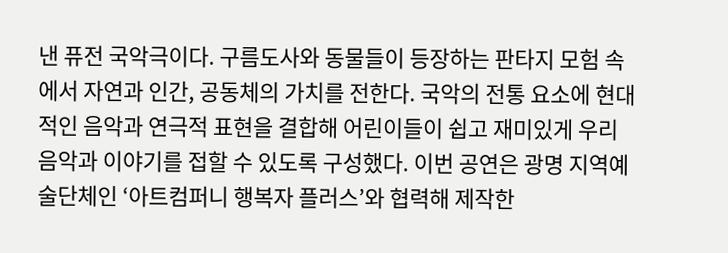낸 퓨전 국악극이다. 구름도사와 동물들이 등장하는 판타지 모험 속에서 자연과 인간, 공동체의 가치를 전한다. 국악의 전통 요소에 현대적인 음악과 연극적 표현을 결합해 어린이들이 쉽고 재미있게 우리 음악과 이야기를 접할 수 있도록 구성했다. 이번 공연은 광명 지역예술단체인 ‘아트컴퍼니 행복자 플러스’와 협력해 제작한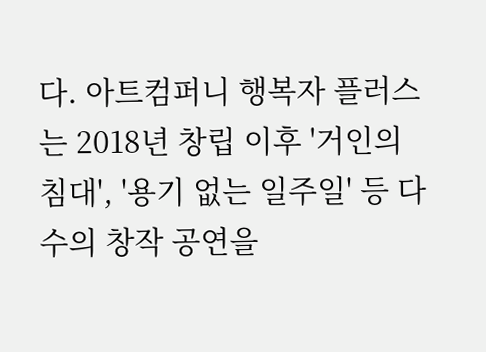다. 아트컴퍼니 행복자 플러스는 2018년 창립 이후 '거인의 침대', '용기 없는 일주일' 등 다수의 창작 공연을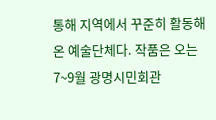통해 지역에서 꾸준히 활동해 온 예술단체다. 작품은 오는 7~9월 광명시민회관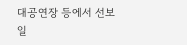대공연장 등에서 선보일